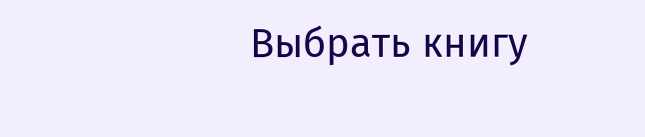Выбрать книгу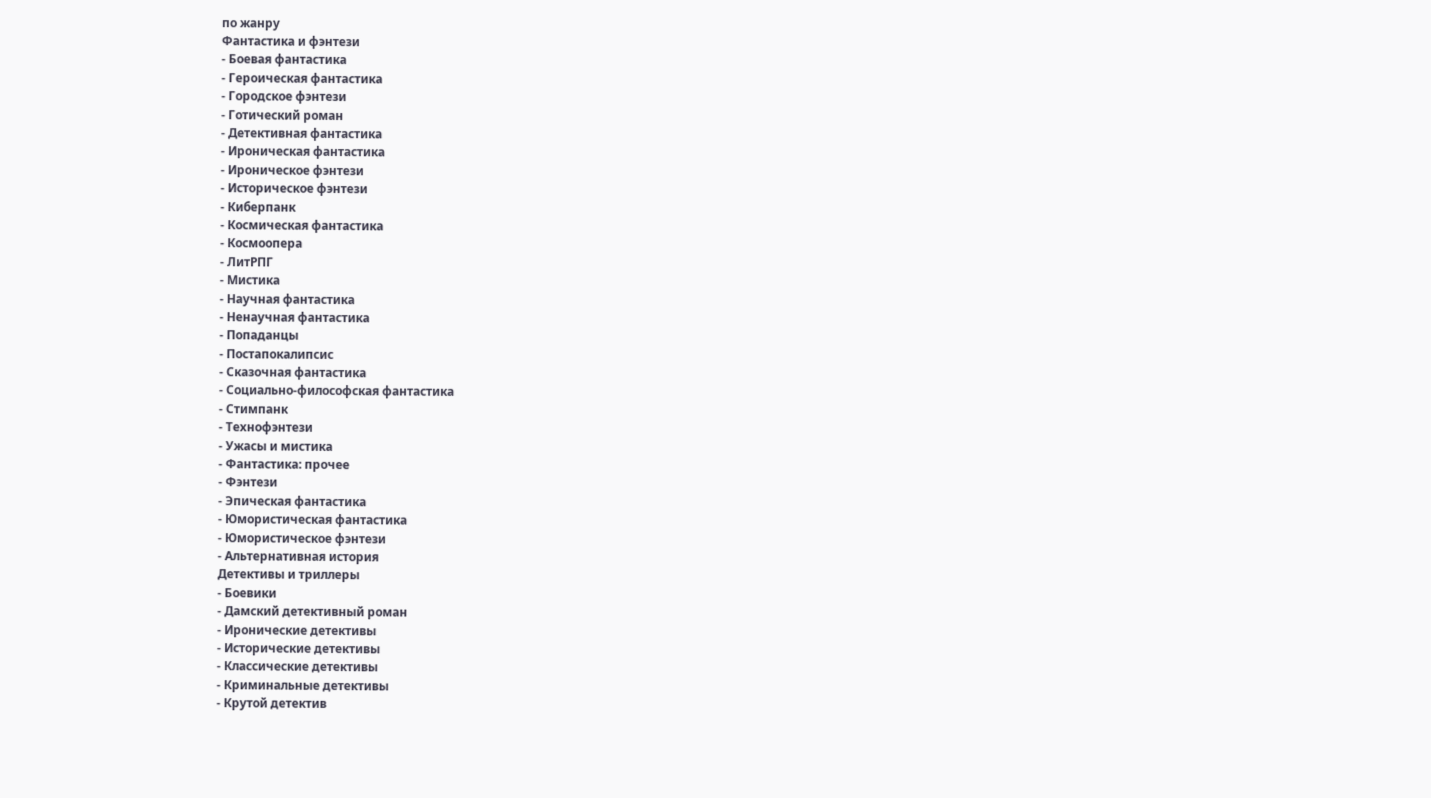по жанру
Фантастика и фэнтези
- Боевая фантастика
- Героическая фантастика
- Городское фэнтези
- Готический роман
- Детективная фантастика
- Ироническая фантастика
- Ироническое фэнтези
- Историческое фэнтези
- Киберпанк
- Космическая фантастика
- Космоопера
- ЛитРПГ
- Мистика
- Научная фантастика
- Ненаучная фантастика
- Попаданцы
- Постапокалипсис
- Сказочная фантастика
- Социально-философская фантастика
- Стимпанк
- Технофэнтези
- Ужасы и мистика
- Фантастика: прочее
- Фэнтези
- Эпическая фантастика
- Юмористическая фантастика
- Юмористическое фэнтези
- Альтернативная история
Детективы и триллеры
- Боевики
- Дамский детективный роман
- Иронические детективы
- Исторические детективы
- Классические детективы
- Криминальные детективы
- Крутой детектив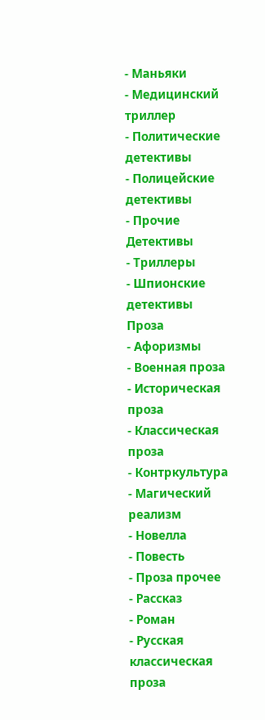- Маньяки
- Медицинский триллер
- Политические детективы
- Полицейские детективы
- Прочие Детективы
- Триллеры
- Шпионские детективы
Проза
- Афоризмы
- Военная проза
- Историческая проза
- Классическая проза
- Контркультура
- Магический реализм
- Новелла
- Повесть
- Проза прочее
- Рассказ
- Роман
- Русская классическая проза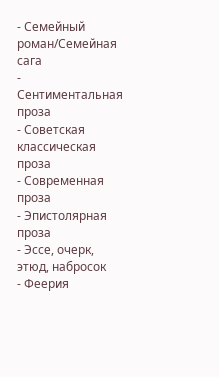- Семейный роман/Семейная сага
- Сентиментальная проза
- Советская классическая проза
- Современная проза
- Эпистолярная проза
- Эссе, очерк, этюд, набросок
- Феерия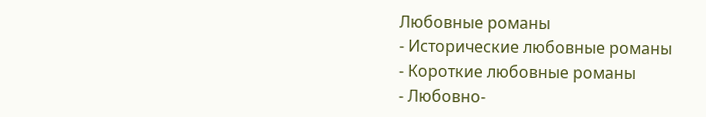Любовные романы
- Исторические любовные романы
- Короткие любовные романы
- Любовно-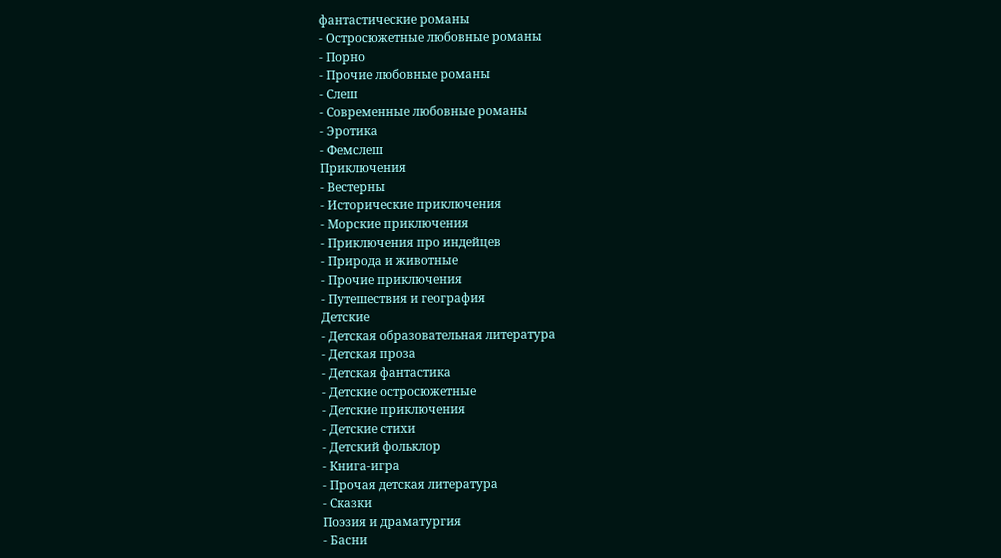фантастические романы
- Остросюжетные любовные романы
- Порно
- Прочие любовные романы
- Слеш
- Современные любовные романы
- Эротика
- Фемслеш
Приключения
- Вестерны
- Исторические приключения
- Морские приключения
- Приключения про индейцев
- Природа и животные
- Прочие приключения
- Путешествия и география
Детские
- Детская образовательная литература
- Детская проза
- Детская фантастика
- Детские остросюжетные
- Детские приключения
- Детские стихи
- Детский фольклор
- Книга-игра
- Прочая детская литература
- Сказки
Поэзия и драматургия
- Басни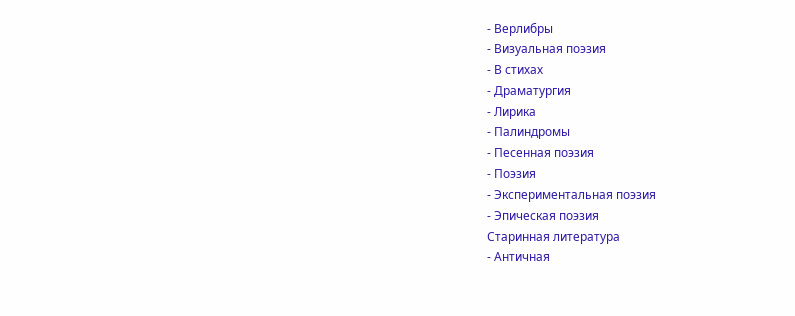- Верлибры
- Визуальная поэзия
- В стихах
- Драматургия
- Лирика
- Палиндромы
- Песенная поэзия
- Поэзия
- Экспериментальная поэзия
- Эпическая поэзия
Старинная литература
- Античная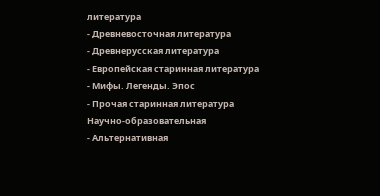литература
- Древневосточная литература
- Древнерусская литература
- Европейская старинная литература
- Мифы. Легенды. Эпос
- Прочая старинная литература
Научно-образовательная
- Альтернативная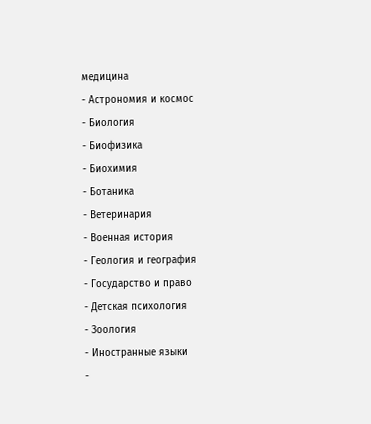медицина
- Астрономия и космос
- Биология
- Биофизика
- Биохимия
- Ботаника
- Ветеринария
- Военная история
- Геология и география
- Государство и право
- Детская психология
- Зоология
- Иностранные языки
-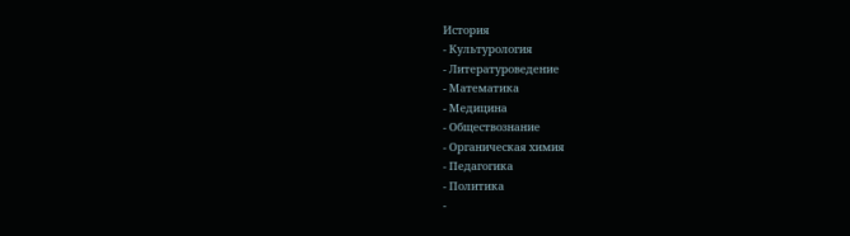История
- Культурология
- Литературоведение
- Математика
- Медицина
- Обществознание
- Органическая химия
- Педагогика
- Политика
-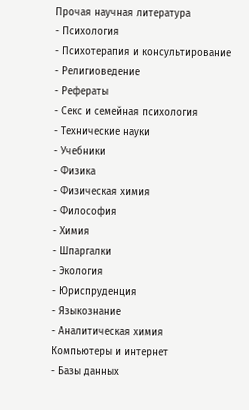Прочая научная литература
- Психология
- Психотерапия и консультирование
- Религиоведение
- Рефераты
- Секс и семейная психология
- Технические науки
- Учебники
- Физика
- Физическая химия
- Философия
- Химия
- Шпаргалки
- Экология
- Юриспруденция
- Языкознание
- Аналитическая химия
Компьютеры и интернет
- Базы данных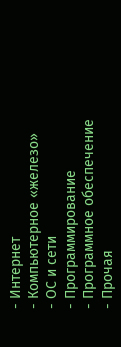- Интернет
- Компьютерное «железо»
- ОС и сети
- Программирование
- Программное обеспечение
- Прочая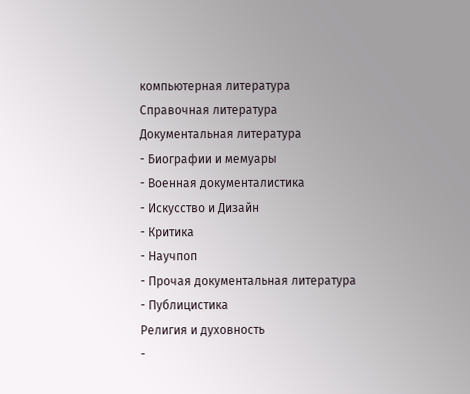компьютерная литература
Справочная литература
Документальная литература
- Биографии и мемуары
- Военная документалистика
- Искусство и Дизайн
- Критика
- Научпоп
- Прочая документальная литература
- Публицистика
Религия и духовность
-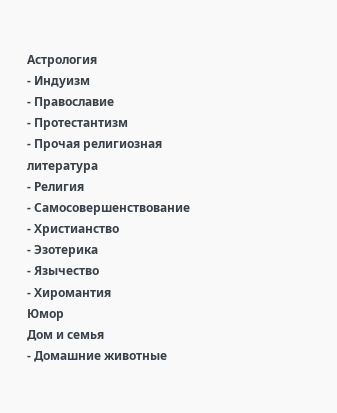Астрология
- Индуизм
- Православие
- Протестантизм
- Прочая религиозная литература
- Религия
- Самосовершенствование
- Христианство
- Эзотерика
- Язычество
- Хиромантия
Юмор
Дом и семья
- Домашние животные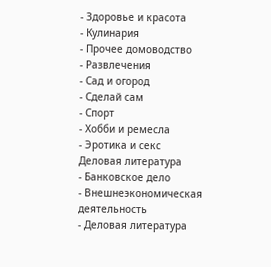- Здоровье и красота
- Кулинария
- Прочее домоводство
- Развлечения
- Сад и огород
- Сделай сам
- Спорт
- Хобби и ремесла
- Эротика и секс
Деловая литература
- Банковское дело
- Внешнеэкономическая деятельность
- Деловая литература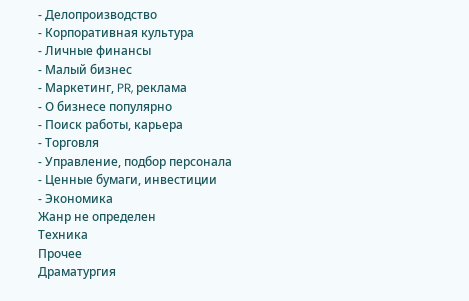- Делопроизводство
- Корпоративная культура
- Личные финансы
- Малый бизнес
- Маркетинг, PR, реклама
- О бизнесе популярно
- Поиск работы, карьера
- Торговля
- Управление, подбор персонала
- Ценные бумаги, инвестиции
- Экономика
Жанр не определен
Техника
Прочее
Драматургия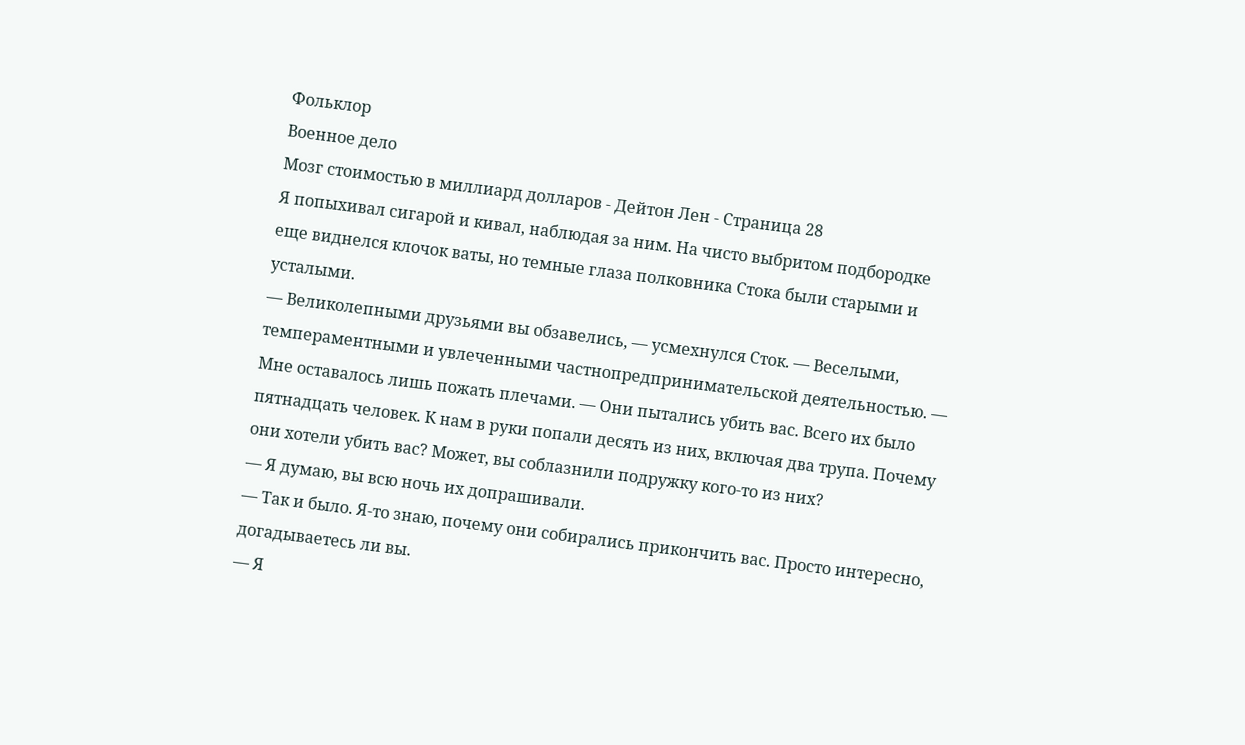Фольклор
Военное дело
Мозг стоимостью в миллиард долларов - Дейтон Лен - Страница 28
Я попыхивал сигарой и кивал, наблюдая за ним. На чисто выбритом подбородке еще виднелся клочок ваты, но темные глаза полковника Стока были старыми и усталыми.
— Великолепными друзьями вы обзавелись, — усмехнулся Сток. — Веселыми, темпераментными и увлеченными частнопредпринимательской деятельностью. — Мне оставалось лишь пожать плечами. — Они пытались убить вас. Всего их было пятнадцать человек. К нам в руки попали десять из них, включая два трупа. Почему они хотели убить вас? Может, вы соблазнили подружку кого-то из них?
— Я думаю, вы всю ночь их допрашивали.
— Так и было. Я-то знаю, почему они собирались прикончить вас. Просто интересно, догадываетесь ли вы.
— Я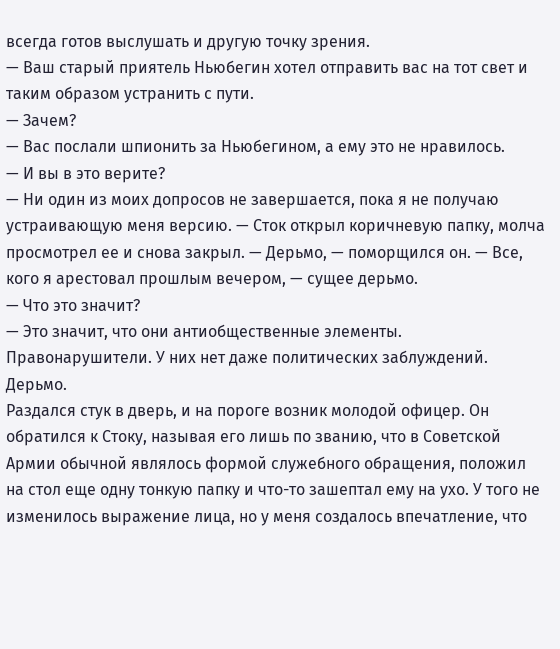всегда готов выслушать и другую точку зрения.
— Ваш старый приятель Ньюбегин хотел отправить вас на тот свет и таким образом устранить с пути.
— Зачем?
— Вас послали шпионить за Ньюбегином, а ему это не нравилось.
— И вы в это верите?
— Ни один из моих допросов не завершается, пока я не получаю устраивающую меня версию. — Сток открыл коричневую папку, молча просмотрел ее и снова закрыл. — Дерьмо, — поморщился он. — Все, кого я арестовал прошлым вечером, — сущее дерьмо.
— Что это значит?
— Это значит, что они антиобщественные элементы. Правонарушители. У них нет даже политических заблуждений. Дерьмо.
Раздался стук в дверь, и на пороге возник молодой офицер. Он обратился к Стоку, называя его лишь по званию, что в Советской Армии обычной являлось формой служебного обращения, положил на стол еще одну тонкую папку и что-то зашептал ему на ухо. У того не изменилось выражение лица, но у меня создалось впечатление, что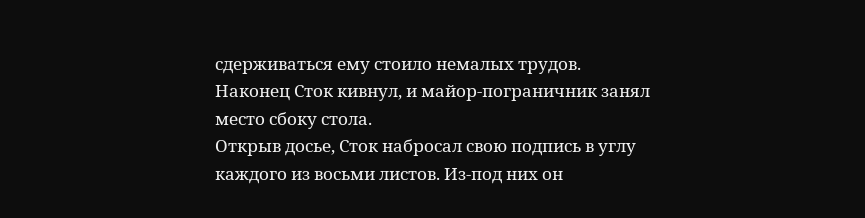сдерживаться ему стоило немалых трудов. Наконец Сток кивнул, и майор-пограничник занял место сбоку стола.
Открыв досье, Сток набросал свою подпись в углу каждого из восьми листов. Из-под них он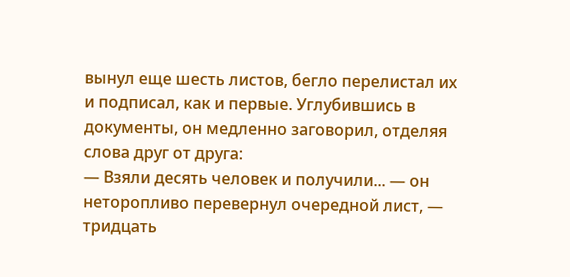вынул еще шесть листов, бегло перелистал их и подписал, как и первые. Углубившись в документы, он медленно заговорил, отделяя слова друг от друга:
— Взяли десять человек и получили... — он неторопливо перевернул очередной лист, — тридцать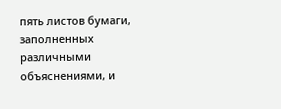пять листов бумаги, заполненных различными объяснениями, и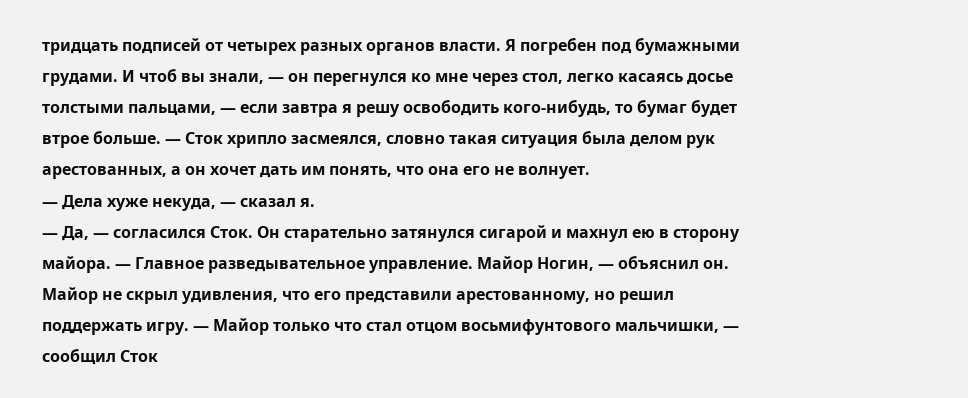тридцать подписей от четырех разных органов власти. Я погребен под бумажными грудами. И чтоб вы знали, — он перегнулся ко мне через стол, легко касаясь досье толстыми пальцами, — если завтра я решу освободить кого-нибудь, то бумаг будет втрое больше. — Сток хрипло засмеялся, словно такая ситуация была делом рук арестованных, а он хочет дать им понять, что она его не волнует.
— Дела хуже некуда, — сказал я.
— Да, — согласился Сток. Он старательно затянулся сигарой и махнул ею в сторону майора. — Главное разведывательное управление. Майор Ногин, — объяснил он. Майор не скрыл удивления, что его представили арестованному, но решил поддержать игру. — Майор только что стал отцом восьмифунтового мальчишки, — сообщил Сток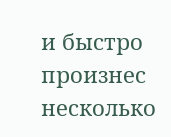и быстро произнес несколько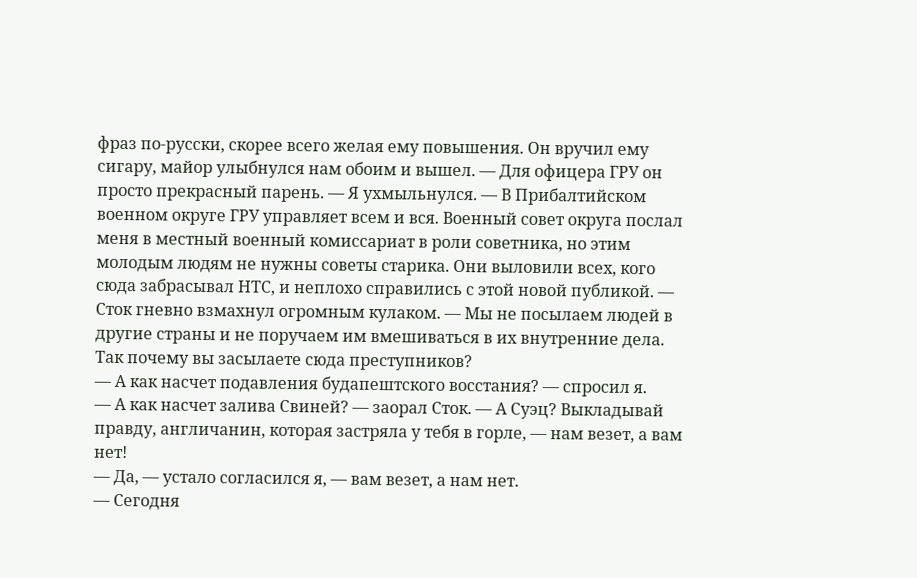фраз по-русски, скорее всего желая ему повышения. Он вручил ему сигару, майор улыбнулся нам обоим и вышел. — Для офицера ГРУ он просто прекрасный парень. — Я ухмыльнулся. — В Прибалтийском военном округе ГРУ управляет всем и вся. Военный совет округа послал меня в местный военный комиссариат в роли советника, но этим молодым людям не нужны советы старика. Они выловили всех, кого сюда забрасывал НТС, и неплохо справились с этой новой публикой. — Сток гневно взмахнул огромным кулаком. — Мы не посылаем людей в другие страны и не поручаем им вмешиваться в их внутренние дела. Так почему вы засылаете сюда преступников?
— А как насчет подавления будапештского восстания? — спросил я.
— А как насчет залива Свиней? — заорал Сток. — А Суэц? Выкладывай правду, англичанин, которая застряла у тебя в горле, — нам везет, а вам нет!
— Да, — устало согласился я, — вам везет, а нам нет.
— Сегодня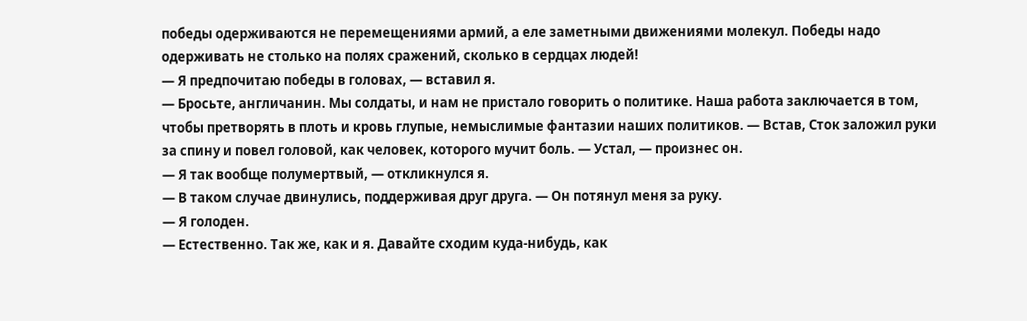победы одерживаются не перемещениями армий, а еле заметными движениями молекул. Победы надо одерживать не столько на полях сражений, сколько в сердцах людей!
— Я предпочитаю победы в головах, — вставил я.
— Бросьте, англичанин. Мы солдаты, и нам не пристало говорить о политике. Наша работа заключается в том, чтобы претворять в плоть и кровь глупые, немыслимые фантазии наших политиков. — Встав, Сток заложил руки за спину и повел головой, как человек, которого мучит боль. — Устал, — произнес он.
— Я так вообще полумертвый, — откликнулся я.
— В таком случае двинулись, поддерживая друг друга. — Он потянул меня за руку.
— Я голоден.
— Естественно. Так же, как и я. Давайте сходим куда-нибудь, как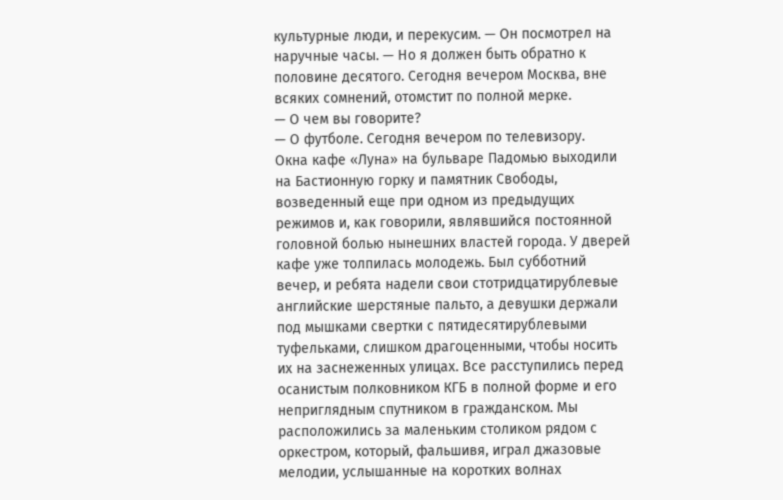культурные люди, и перекусим. — Он посмотрел на наручные часы. — Но я должен быть обратно к половине десятого. Сегодня вечером Москва, вне всяких сомнений, отомстит по полной мерке.
— О чем вы говорите?
— О футболе. Сегодня вечером по телевизору.
Окна кафе «Луна» на бульваре Падомью выходили на Бастионную горку и памятник Свободы, возведенный еще при одном из предыдущих режимов и, как говорили, являвшийся постоянной головной болью нынешних властей города. У дверей кафе уже толпилась молодежь. Был субботний вечер, и ребята надели свои стотридцатирублевые английские шерстяные пальто, а девушки держали под мышками свертки с пятидесятирублевыми туфельками, слишком драгоценными, чтобы носить их на заснеженных улицах. Все расступились перед осанистым полковником КГБ в полной форме и его неприглядным спутником в гражданском. Мы расположились за маленьким столиком рядом с оркестром, который, фальшивя, играл джазовые мелодии, услышанные на коротких волнах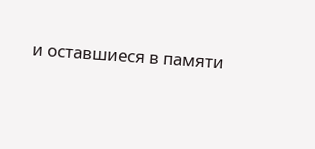и оставшиеся в памяти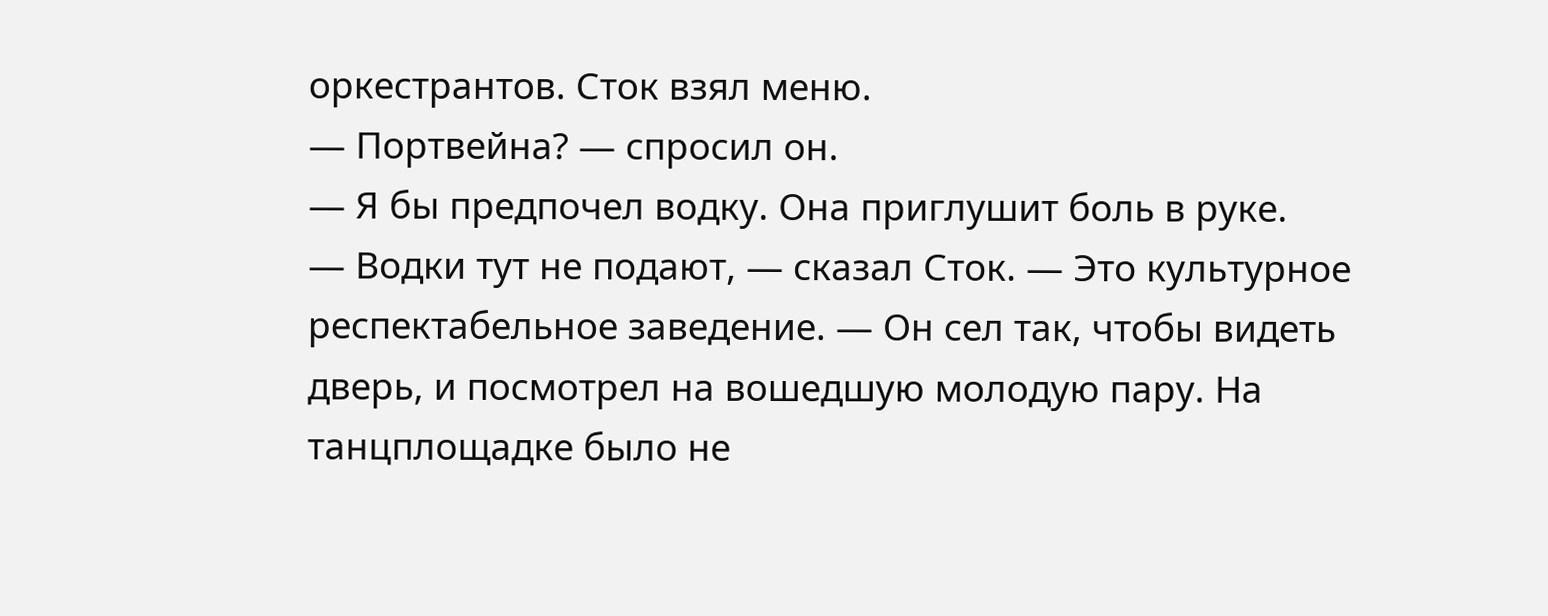оркестрантов. Сток взял меню.
— Портвейна? — спросил он.
— Я бы предпочел водку. Она приглушит боль в руке.
— Водки тут не подают, — сказал Сток. — Это культурное респектабельное заведение. — Он сел так, чтобы видеть дверь, и посмотрел на вошедшую молодую пару. На танцплощадке было не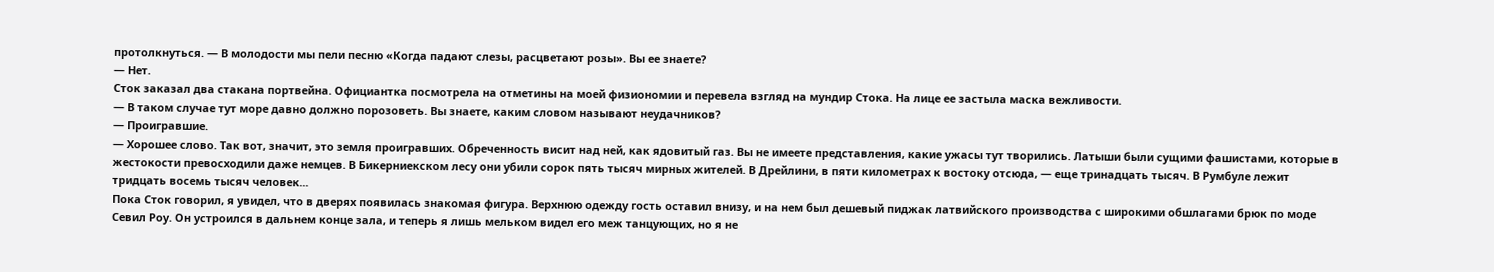протолкнуться. — В молодости мы пели песню «Когда падают слезы, расцветают розы». Вы ее знаете?
— Нет.
Сток заказал два стакана портвейна. Официантка посмотрела на отметины на моей физиономии и перевела взгляд на мундир Стока. На лице ее застыла маска вежливости.
— В таком случае тут море давно должно порозоветь. Вы знаете, каким словом называют неудачников?
— Проигравшие.
— Хорошее слово. Так вот, значит, это земля проигравших. Обреченность висит над ней, как ядовитый газ. Вы не имеете представления, какие ужасы тут творились. Латыши были сущими фашистами, которые в жестокости превосходили даже немцев. В Бикерниекском лесу они убили сорок пять тысяч мирных жителей. В Дрейлини, в пяти километрах к востоку отсюда, — еще тринадцать тысяч. В Румбуле лежит тридцать восемь тысяч человек...
Пока Сток говорил, я увидел, что в дверях появилась знакомая фигура. Верхнюю одежду гость оставил внизу, и на нем был дешевый пиджак латвийского производства с широкими обшлагами брюк по моде Севил Роу. Он устроился в дальнем конце зала, и теперь я лишь мельком видел его меж танцующих, но я не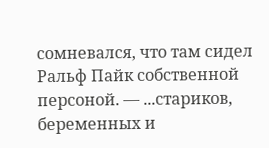сомневался, что там сидел Ральф Пайк собственной персоной. — ...стариков, беременных и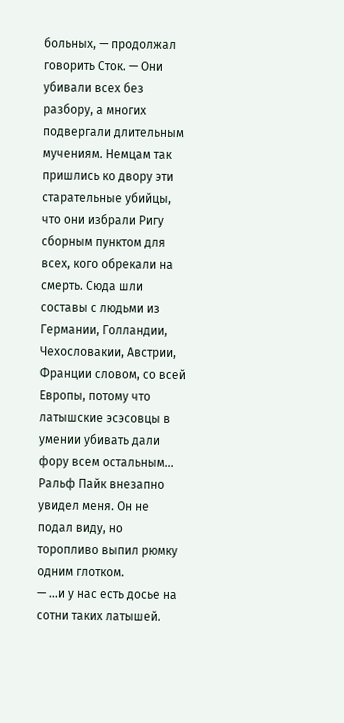больных, — продолжал говорить Сток. — Они убивали всех без разбору, а многих подвергали длительным мучениям. Немцам так пришлись ко двору эти старательные убийцы, что они избрали Ригу сборным пунктом для всех, кого обрекали на смерть. Сюда шли составы с людьми из Германии, Голландии, Чехословакии, Австрии, Франции словом, со всей Европы, потому что латышские эсэсовцы в умении убивать дали фору всем остальным...
Ральф Пайк внезапно увидел меня. Он не подал виду, но торопливо выпил рюмку одним глотком.
— ...и у нас есть досье на сотни таких латышей.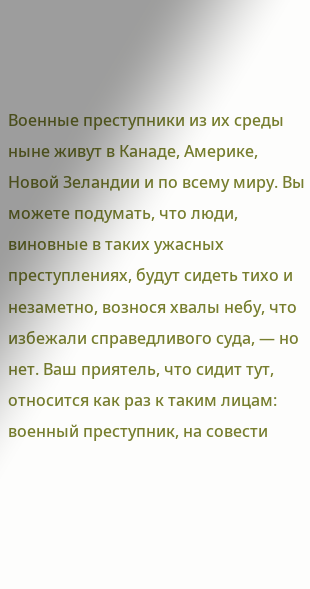Военные преступники из их среды ныне живут в Канаде, Америке, Новой Зеландии и по всему миру. Вы можете подумать, что люди, виновные в таких ужасных преступлениях, будут сидеть тихо и незаметно, вознося хвалы небу, что избежали справедливого суда, — но нет. Ваш приятель, что сидит тут, относится как раз к таким лицам: военный преступник, на совести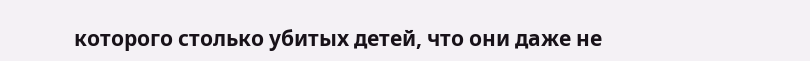которого столько убитых детей, что они даже не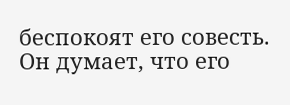беспокоят его совесть. Он думает, что его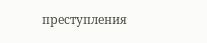преступления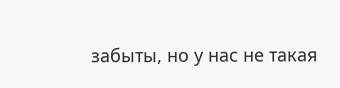забыты, но у нас не такая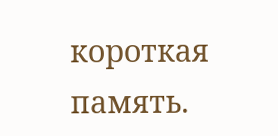короткая память.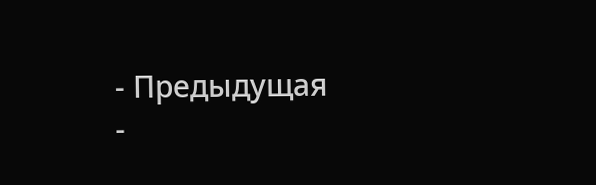- Предыдущая
-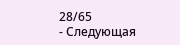28/65
- Следующая